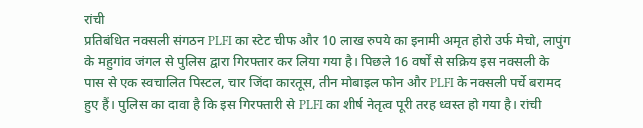रांची
प्रतिबंधित नक्सली संगठन PLFI का स्टेट चीफ और 10 लाख रुपये का इनामी अमृत होरो उर्फ मेचो, लापुंग के महुगांव जंगल से पुलिस द्वारा गिरफ्तार कर लिया गया है। पिछले 16 वर्षों से सक्रिय इस नक्सली के पास से एक स्वचालित पिस्टल, चार जिंदा कारतूस, तीन मोबाइल फोन और PLFI के नक्सली पर्चे बरामद हुए हैं। पुलिस का दावा है कि इस गिरफ्तारी से PLFI का शीर्ष नेतृत्व पूरी तरह ध्वस्त हो गया है। रांची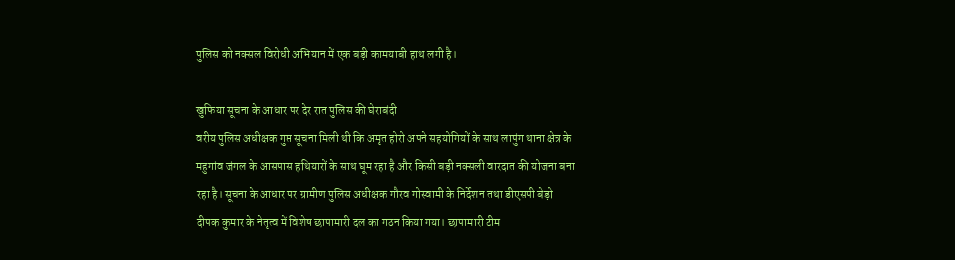पुलिस को नक्सल विरोधी अभियान में एक बड़ी कामयाबी हाथ लगी है।

खुफिया सूचना के आधार पर देर रात पुलिस की घेराबंदी
वरीय पुलिस अधीक्षक गुप्त सूचना मिली थी कि अमृत होरो अपने सहयोगियों के साथ लापुंग थाना क्षेत्र के महुगांव जंगल के आसपास हथियारों के साथ घूम रहा है और किसी बड़ी नक्सली वारदात की योजना बना रहा है। सूचना के आधार पर ग्रामीण पुलिस अधीक्षक गौरव गोस्वामी के निर्देशन तथा डीएसपी बेड़ो दीपक कुमार के नेतृत्व में विशेष छापामारी दल का गठन किया गया। छापामारी टीम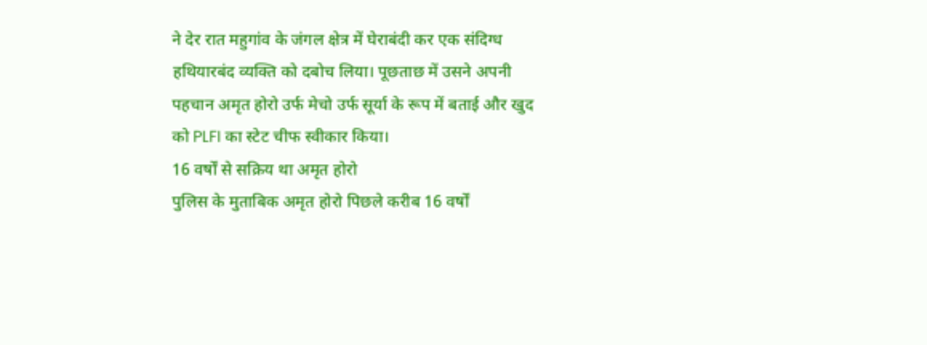ने देर रात महुगांव के जंगल क्षेत्र में घेराबंदी कर एक संदिग्ध हथियारबंद व्यक्ति को दबोच लिया। पूछताछ में उसने अपनी पहचान अमृत होरो उर्फ मेचो उर्फ सूर्या के रूप में बताई और खुद को PLFI का स्टेट चीफ स्वीकार किया।
16 वर्षों से सक्रिय था अमृत होरो
पुलिस के मुताबिक अमृत होरो पिछले करीब 16 वर्षों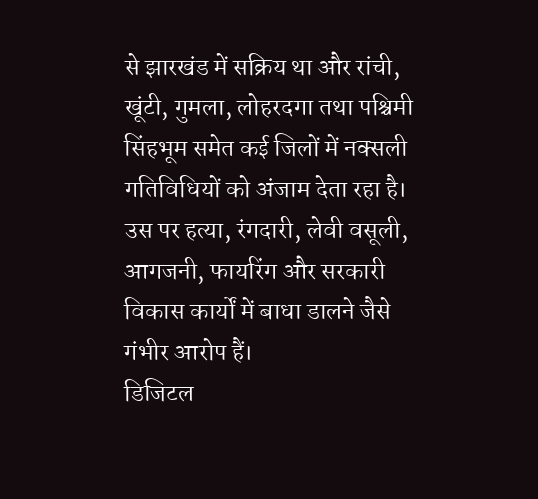से झारखंड में सक्रिय था और रांची, खूंटी, गुमला, लोहरदगा तथा पश्चिमी सिंहभूम समेत कई जिलों में नक्सली गतिविधियों को अंजाम देता रहा है। उस पर हत्या, रंगदारी, लेवी वसूली, आगजनी, फायरिंग और सरकारी विकास कार्यों में बाधा डालने जैसे गंभीर आरोप हैं।
डिजिटल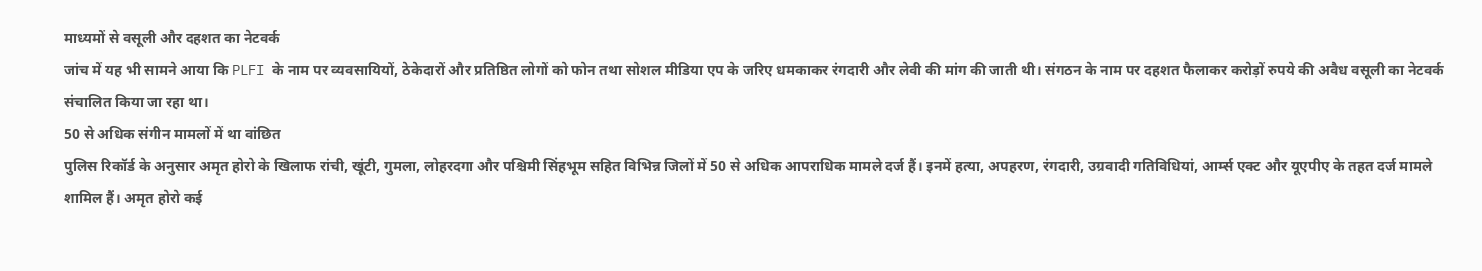माध्यमों से वसूली और दहशत का नेटवर्क
जांच में यह भी सामने आया कि PLFI के नाम पर व्यवसायियों, ठेकेदारों और प्रतिष्ठित लोगों को फोन तथा सोशल मीडिया एप के जरिए धमकाकर रंगदारी और लेवी की मांग की जाती थी। संगठन के नाम पर दहशत फैलाकर करोड़ों रुपये की अवैध वसूली का नेटवर्क संचालित किया जा रहा था।
50 से अधिक संगीन मामलों में था वांछित
पुलिस रिकॉर्ड के अनुसार अमृत होरो के खिलाफ रांची, खूंटी, गुमला, लोहरदगा और पश्चिमी सिंहभूम सहित विभिन्न जिलों में 50 से अधिक आपराधिक मामले दर्ज हैं। इनमें हत्या, अपहरण, रंगदारी, उग्रवादी गतिविधियां, आर्म्स एक्ट और यूएपीए के तहत दर्ज मामले शामिल हैं। अमृत होरो कई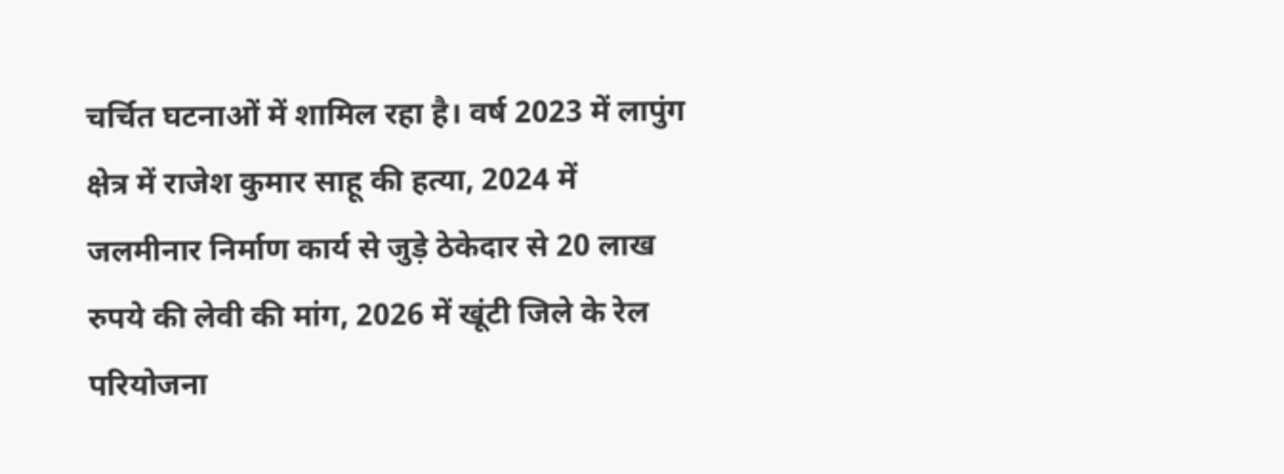चर्चित घटनाओं में शामिल रहा है। वर्ष 2023 में लापुंग क्षेत्र में राजेश कुमार साहू की हत्या, 2024 में जलमीनार निर्माण कार्य से जुड़े ठेकेदार से 20 लाख रुपये की लेवी की मांग, 2026 में खूंटी जिले के रेल परियोजना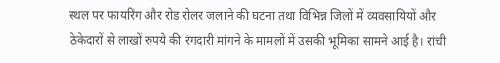स्थल पर फायरिंग और रोड रोलर जलाने की घटना तथा विभिन्न जिलों में व्यवसायियों और ठेकेदारों से लाखों रुपये की रंगदारी मांगने के मामलों में उसकी भूमिका सामने आई है। रांची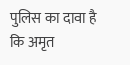पुलिस का दावा है कि अमृत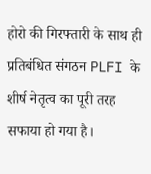होरो की गिरफ्तारी के साथ ही प्रतिबंधित संगठन PLFI के शीर्ष नेतृत्व का पूरी तरह सफाया हो गया है।